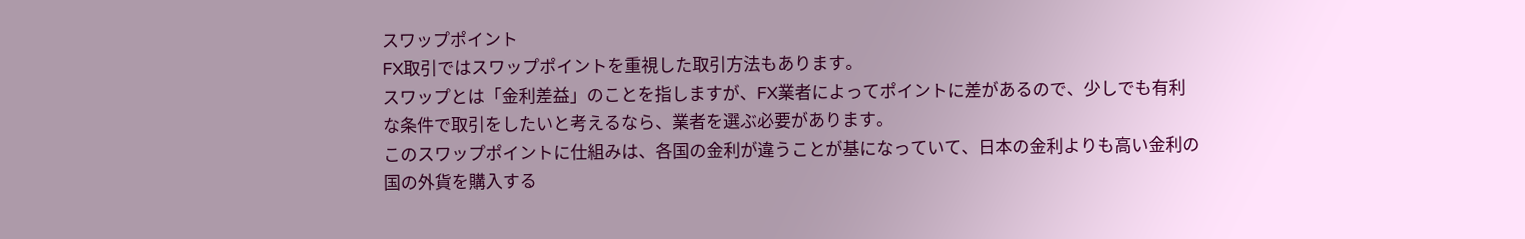スワップポイント
FX取引ではスワップポイントを重視した取引方法もあります。
スワップとは「金利差益」のことを指しますが、FX業者によってポイントに差があるので、少しでも有利な条件で取引をしたいと考えるなら、業者を選ぶ必要があります。
このスワップポイントに仕組みは、各国の金利が違うことが基になっていて、日本の金利よりも高い金利の国の外貨を購入する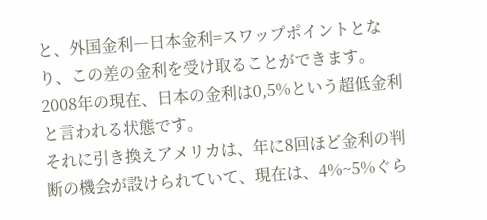と、外国金利―日本金利=スワップポイントとなり、この差の金利を受け取ることができます。
2008年の現在、日本の金利は0,5%という超低金利と言われる状態です。
それに引き換えアメリカは、年に8回ほど金利の判断の機会が設けられていて、現在は、4%~5%ぐら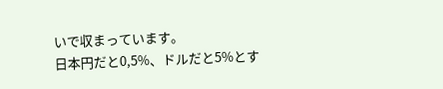いで収まっています。
日本円だと0,5%、ドルだと5%とす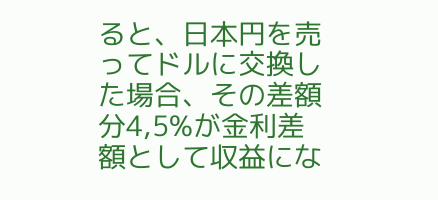ると、日本円を売ってドルに交換した場合、その差額分4,5%が金利差額として収益にな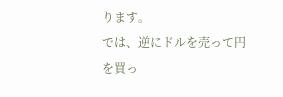ります。
では、逆にドルを売って円を買っ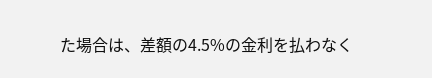た場合は、差額の4.5%の金利を払わなく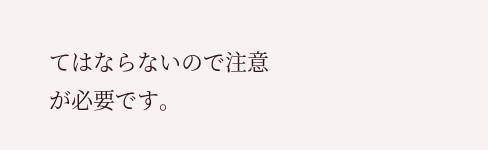てはならないので注意が必要です。